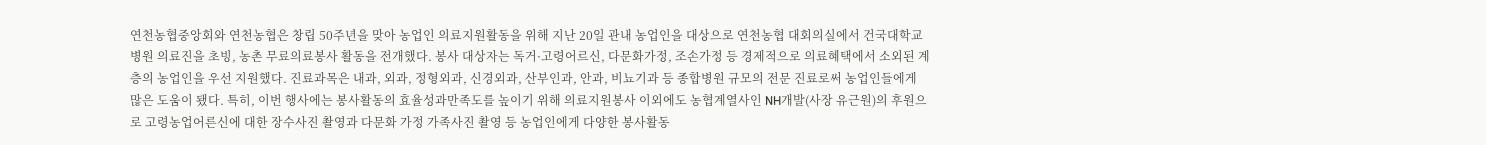연천농협중앙회와 연천농협은 창립 50주년을 맞아 농업인 의료지원활동을 위해 지난 20일 관내 농업인을 대상으로 연천농협 대회의실에서 건국대학교병원 의료진을 초빙, 농촌 무료의료봉사 활동을 전개했다. 봉사 대상자는 독거·고령어르신, 다문화가정, 조손가정 등 경제적으로 의료혜택에서 소외된 계층의 농업인을 우선 지원했다. 진료과목은 내과, 외과, 정형외과, 신경외과, 산부인과, 안과, 비뇨기과 등 종합병원 규모의 전문 진료로써 농업인들에게 많은 도움이 됐다. 특히, 이번 행사에는 봉사활동의 효율성과만족도를 높이기 위해 의료지원봉사 이외에도 농협계열사인 NH개발(사장 유근원)의 후원으로 고령농업어른신에 대한 장수사진 촬영과 다문화 가정 가족사진 촬영 등 농업인에게 다양한 봉사활동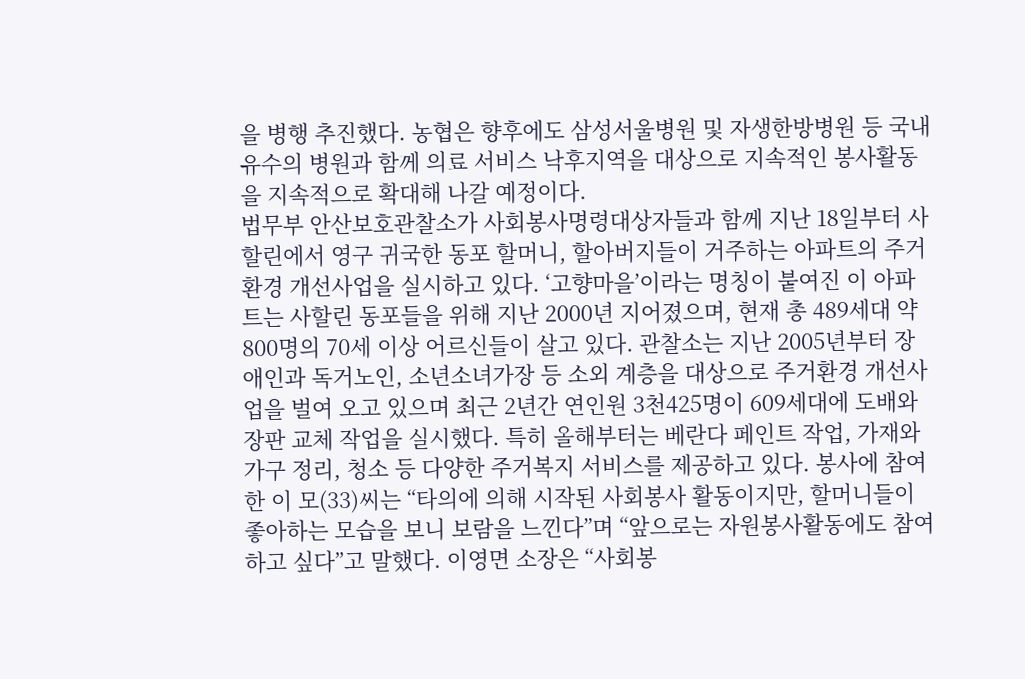을 병행 추진했다. 농협은 향후에도 삼성서울병원 및 자생한방병원 등 국내 유수의 병원과 함께 의료 서비스 낙후지역을 대상으로 지속적인 봉사활동을 지속적으로 확대해 나갈 예정이다.
법무부 안산보호관찰소가 사회봉사명령대상자들과 함께 지난 18일부터 사할린에서 영구 귀국한 동포 할머니, 할아버지들이 거주하는 아파트의 주거환경 개선사업을 실시하고 있다. ‘고향마을’이라는 명칭이 붙여진 이 아파트는 사할린 동포들을 위해 지난 2000년 지어졌으며, 현재 총 489세대 약 800명의 70세 이상 어르신들이 살고 있다. 관찰소는 지난 2005년부터 장애인과 독거노인, 소년소녀가장 등 소외 계층을 대상으로 주거환경 개선사업을 벌여 오고 있으며 최근 2년간 연인원 3천425명이 609세대에 도배와 장판 교체 작업을 실시했다. 특히 올해부터는 베란다 페인트 작업, 가재와 가구 정리, 청소 등 다양한 주거복지 서비스를 제공하고 있다. 봉사에 참여한 이 모(33)씨는 “타의에 의해 시작된 사회봉사 활동이지만, 할머니들이 좋아하는 모습을 보니 보람을 느낀다”며 “앞으로는 자원봉사활동에도 참여하고 싶다”고 말했다. 이영면 소장은 “사회봉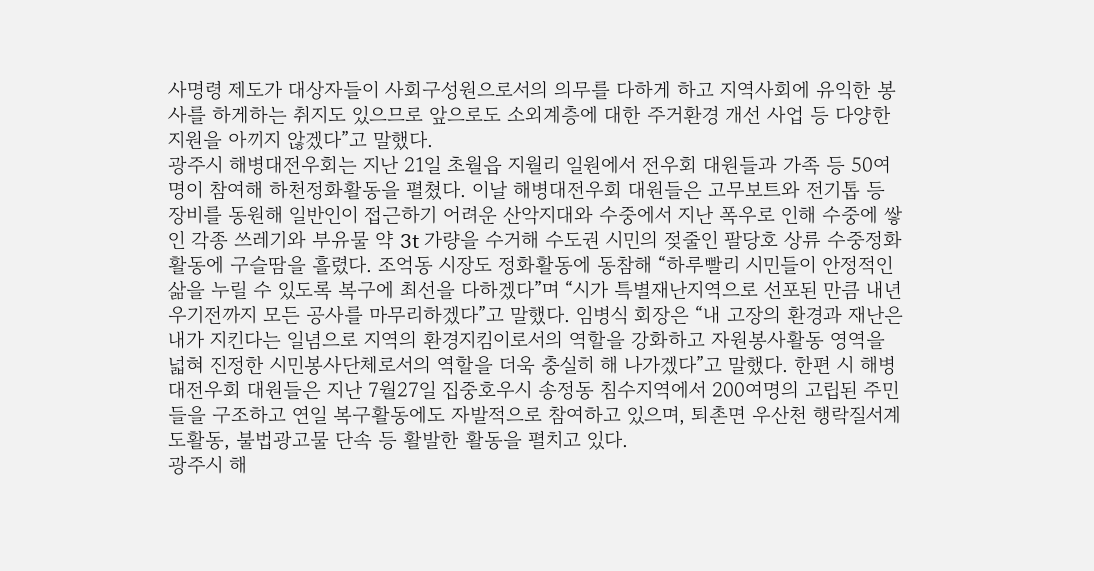사명령 제도가 대상자들이 사회구성원으로서의 의무를 다하게 하고 지역사회에 유익한 봉사를 하게하는 취지도 있으므로 앞으로도 소외계층에 대한 주거환경 개선 사업 등 다양한 지원을 아끼지 않겠다”고 말했다.
광주시 해병대전우회는 지난 21일 초월읍 지월리 일원에서 전우회 대원들과 가족 등 50여명이 참여해 하천정화활동을 펼쳤다. 이날 해병대전우회 대원들은 고무보트와 전기톱 등 장비를 동원해 일반인이 접근하기 어려운 산악지대와 수중에서 지난 폭우로 인해 수중에 쌓인 각종 쓰레기와 부유물 약 3t 가량을 수거해 수도권 시민의 젖줄인 팔당호 상류 수중정화활동에 구슬땀을 흘렸다. 조억동 시장도 정화활동에 동참해 “하루빨리 시민들이 안정적인 삶을 누릴 수 있도록 복구에 최선을 다하겠다”며 “시가 특별재난지역으로 선포된 만큼 내년 우기전까지 모든 공사를 마무리하겠다”고 말했다. 임병식 회장은 “내 고장의 환경과 재난은 내가 지킨다는 일념으로 지역의 환경지킴이로서의 역할을 강화하고 자원봉사활동 영역을 넓혀 진정한 시민봉사단체로서의 역할을 더욱 충실히 해 나가겠다”고 말했다. 한편 시 해병대전우회 대원들은 지난 7월27일 집중호우시 송정동 침수지역에서 200여명의 고립된 주민들을 구조하고 연일 복구활동에도 자발적으로 참여하고 있으며, 퇴촌면 우산천 행락질서계도활동, 불법광고물 단속 등 활발한 활동을 펼치고 있다.
광주시 해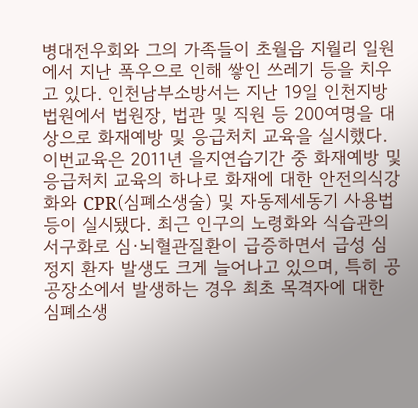병대전우회와 그의 가족들이 초월읍 지월리 일원에서 지난 폭우으로 인해 쌓인 쓰레기 등을 치우고 있다. 인천남부소방서는 지난 19일 인천지방법원에서 법원장, 법관 및 직원 등 200여명을 대상으로 화재예방 및 응급처치 교육을 실시했다. 이번교육은 2011년 을지연습기간 중 화재예방 및 응급처치 교육의 하나로 화재에 대한 안전의식강화와 CPR(심폐소생술) 및 자동제세동기 사용법 등이 실시됐다. 최근 인구의 노령화와 식습관의 서구화로 심·뇌혈관질환이 급증하면서 급성 심정지 환자 발생도 크게 늘어나고 있으며, 특히 공공장소에서 발생하는 경우 최초 목격자에 대한 심폐소생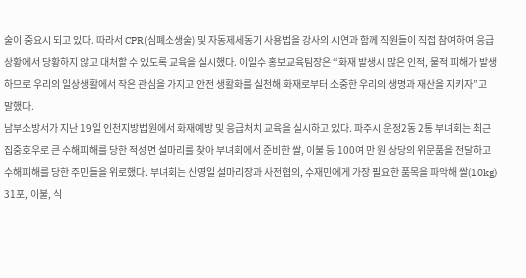술이 중요시 되고 있다. 따라서 CPR(심폐소생술) 및 자동제세동기 사용법을 강사의 시연과 함께 직원들이 직접 참여하여 응급상황에서 당황하지 않고 대처할 수 있도록 교육을 실시했다. 이일수 홍보교육팀장은 “화재 발생시 많은 인적, 물적 피해가 발생하므로 우리의 일상생활에서 작은 관심을 가지고 안전 생활화를 실천해 화재로부터 소중한 우리의 생명과 재산을 지키자”고 말했다.
남부소방서가 지난 19일 인천지방법원에서 화재예방 및 응급처치 교육을 실시하고 있다. 파주시 운정2동 2통 부녀회는 최근 집중호우로 큰 수해피해를 당한 적성면 설마리를 찾아 부녀회에서 준비한 쌀, 이불 등 100여 만 원 상당의 위문품을 전달하고 수해피해를 당한 주민들을 위로했다. 부녀회는 신영일 설마리장과 사전협의, 수재민에게 가장 필요한 품목을 파악해 쌀(10kg) 31포, 이불, 식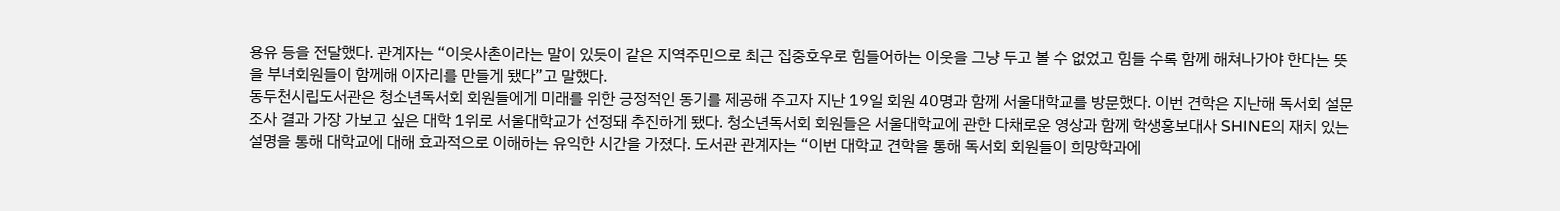용유 등을 전달했다. 관계자는 “이웃사촌이라는 말이 있듯이 같은 지역주민으로 최근 집중호우로 힘들어하는 이웃을 그냥 두고 볼 수 없었고 힘들 수록 함께 해쳐나가야 한다는 뜻을 부녀회원들이 함께해 이자리를 만들게 됐다”고 말했다.
동두천시립도서관은 청소년독서회 회원들에게 미래를 위한 긍정적인 동기를 제공해 주고자 지난 19일 회원 40명과 함께 서울대학교를 방문했다. 이번 견학은 지난해 독서회 설문조사 결과 가장 가보고 싶은 대학 1위로 서울대학교가 선정돼 추진하게 됐다. 청소년독서회 회원들은 서울대학교에 관한 다채로운 영상과 함께 학생홍보대사 SHINE의 재치 있는 설명을 통해 대학교에 대해 효과적으로 이해하는 유익한 시간을 가졌다. 도서관 관계자는 “이번 대학교 견학을 통해 독서회 회원들이 희망학과에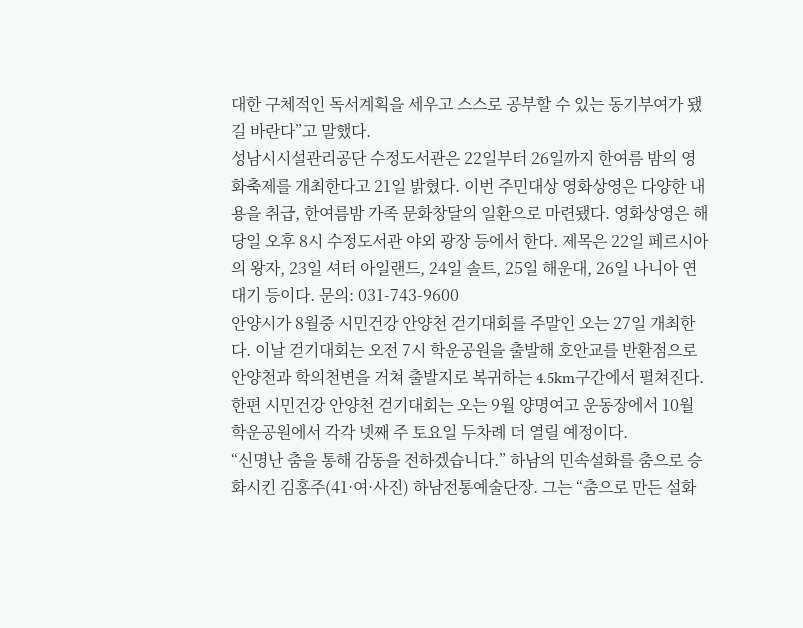대한 구체적인 독서계획을 세우고 스스로 공부할 수 있는 동기부여가 됐길 바란다”고 말했다.
성남시시설관리공단 수정도서관은 22일부터 26일까지 한여름 밤의 영화축제를 개최한다고 21일 밝혔다. 이번 주민대상 영화상영은 다양한 내용을 취급, 한여름밤 가족 문화창달의 일환으로 마련됐다. 영화상영은 해당일 오후 8시 수정도서관 야외 광장 등에서 한다. 제목은 22일 페르시아의 왕자, 23일 셔터 아일랜드, 24일 솔트, 25일 해운대, 26일 나니아 연대기 등이다. 문의: 031-743-9600
안양시가 8월중 시민건강 안양천 걷기대회를 주말인 오는 27일 개최한다. 이날 걷기대회는 오전 7시 학운공원을 출발해 호안교를 반환점으로 안양천과 학의천변을 거쳐 출발지로 복귀하는 4.5km구간에서 펼쳐진다. 한편 시민건강 안양천 걷기대회는 오는 9월 양명여고 운동장에서 10월 학운공원에서 각각 넷째 주 토요일 두차례 더 열릴 예정이다.
“신명난 춤을 통해 감동을 전하겠습니다.” 하남의 민속설화를 춤으로 승화시킨 김홍주(41·여·사진) 하남전통예술단장. 그는 “춤으로 만든 설화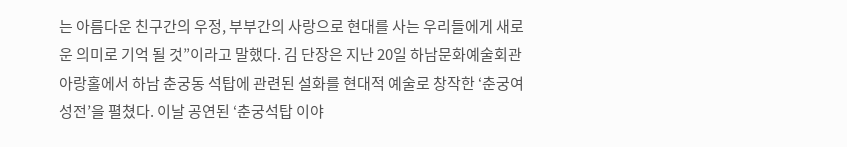는 아름다운 친구간의 우정, 부부간의 사랑으로 현대를 사는 우리들에게 새로운 의미로 기억 될 것”이라고 말했다. 김 단장은 지난 20일 하남문화예술회관 아랑홀에서 하남 춘궁동 석탑에 관련된 설화를 현대적 예술로 창작한 ‘춘궁여성전’을 펼쳤다. 이날 공연된 ‘춘궁석탑 이야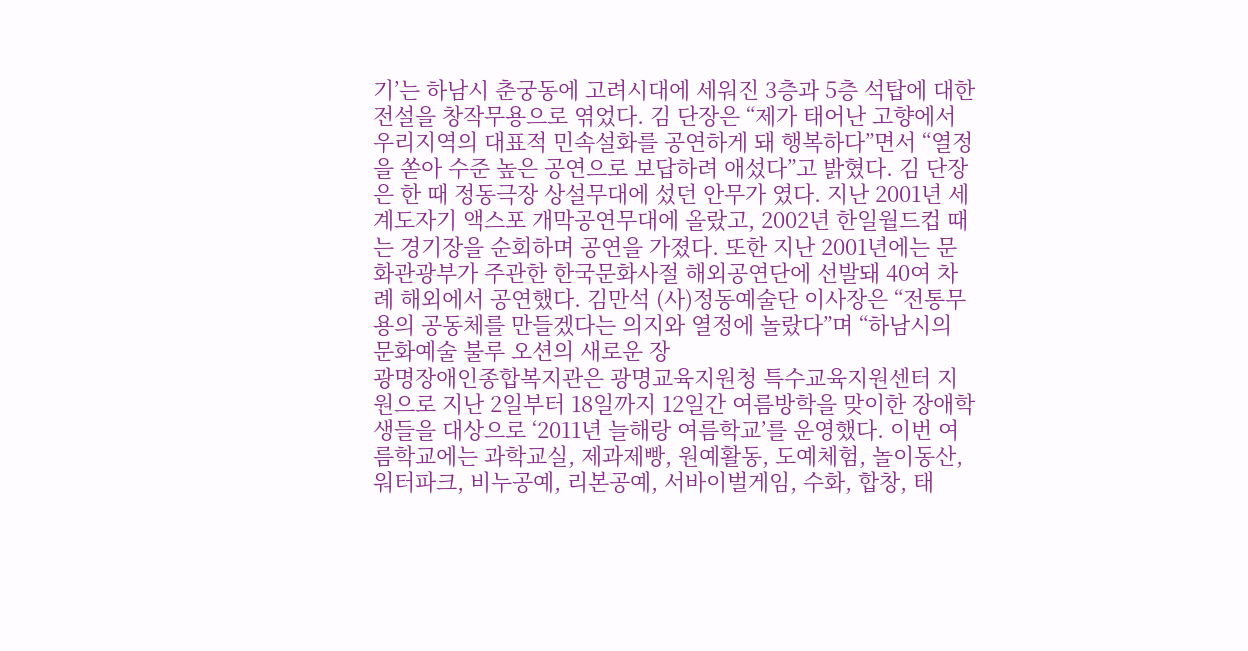기’는 하남시 춘궁동에 고려시대에 세워진 3층과 5층 석탑에 대한 전설을 창작무용으로 엮었다. 김 단장은 “제가 태어난 고향에서 우리지역의 대표적 민속설화를 공연하게 돼 행복하다”면서 “열정을 쏟아 수준 높은 공연으로 보답하려 애섰다”고 밝혔다. 김 단장은 한 때 정동극장 상설무대에 섰던 안무가 였다. 지난 2001년 세계도자기 액스포 개막공연무대에 올랐고, 2002년 한일월드컵 때는 경기장을 순회하며 공연을 가졌다. 또한 지난 2001년에는 문화관광부가 주관한 한국문화사절 해외공연단에 선발돼 40여 차례 해외에서 공연했다. 김만석 (사)정동예술단 이사장은 “전통무용의 공동체를 만들겠다는 의지와 열정에 놀랐다”며 “하남시의 문화예술 불루 오션의 새로운 장
광명장애인종합복지관은 광명교육지원청 특수교육지원센터 지원으로 지난 2일부터 18일까지 12일간 여름방학을 맞이한 장애학생들을 대상으로 ‘2011년 늘해랑 여름학교’를 운영했다. 이번 여름학교에는 과학교실, 제과제빵, 원예활동, 도예체험, 놀이동산, 워터파크, 비누공예, 리본공예, 서바이벌게임, 수화, 합창, 태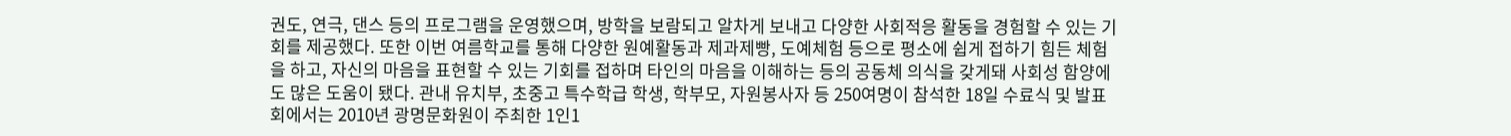권도, 연극, 댄스 등의 프로그램을 운영했으며, 방학을 보람되고 알차게 보내고 다양한 사회적응 활동을 경험할 수 있는 기회를 제공했다. 또한 이번 여름학교를 통해 다양한 원예활동과 제과제빵, 도예체험 등으로 평소에 쉽게 접하기 힘든 체험을 하고, 자신의 마음을 표현할 수 있는 기회를 접하며 타인의 마음을 이해하는 등의 공동체 의식을 갖게돼 사회성 함양에도 많은 도움이 됐다. 관내 유치부, 초중고 특수학급 학생, 학부모, 자원봉사자 등 250여명이 참석한 18일 수료식 및 발표회에서는 2010년 광명문화원이 주최한 1인1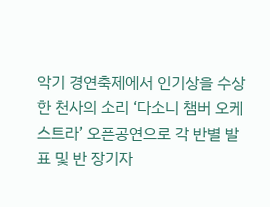악기 경연축제에서 인기상을 수상한 천사의 소리 ‘다소니 챔버 오케스트라’ 오픈공연으로 각 반별 발표 및 반 장기자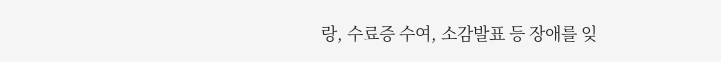랑, 수료증 수여, 소감발표 등 장애를 잊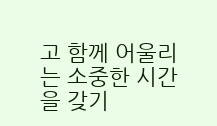고 함께 어울리는 소중한 시간을 갖기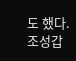도 했다. 조성갑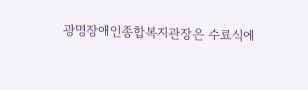광명장애인종합복지관장은 수료식에